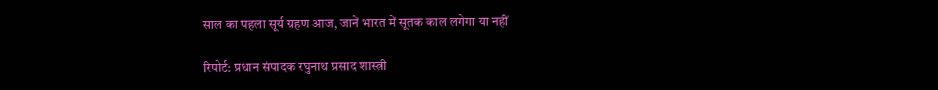साल का पहला सूर्य ग्रहण आज, जानें भारत में सूतक काल लगेगा या नहीं

रिपोर्ट: प्रधान संपादक रघुनाथ प्रसाद शास्त्री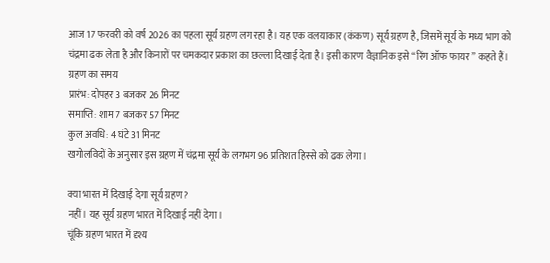आज 17 फरवरी को वर्ष 2026 का पहला सूर्य ग्रहण लग रहा है। यह एक वलयाकार (कंकण) सूर्य ग्रहण है, जिसमें सूर्य के मध्य भाग को चंद्रमा ढक लेता है और किनारों पर चमकदार प्रकाश का छल्ला दिखाई देता है। इसी कारण वैज्ञानिक इसे “रिंग ऑफ फायर” कहते हैं।
ग्रहण का समय
प्रारंभ: दोपहर 3 बजकर 26 मिनट
समाप्ति: शाम 7 बजकर 57 मिनट
कुल अवधि: 4 घंटे 31 मिनट
खगोलविदों के अनुसार इस ग्रहण में चंद्रमा सूर्य के लगभग 96 प्रतिशत हिस्से को ढक लेगा।

क्या भारत में दिखाई देगा सूर्य ग्रहण?
नहीं। यह सूर्य ग्रहण भारत में दिखाई नहीं देगा।
चूंकि ग्रहण भारत में दृश्य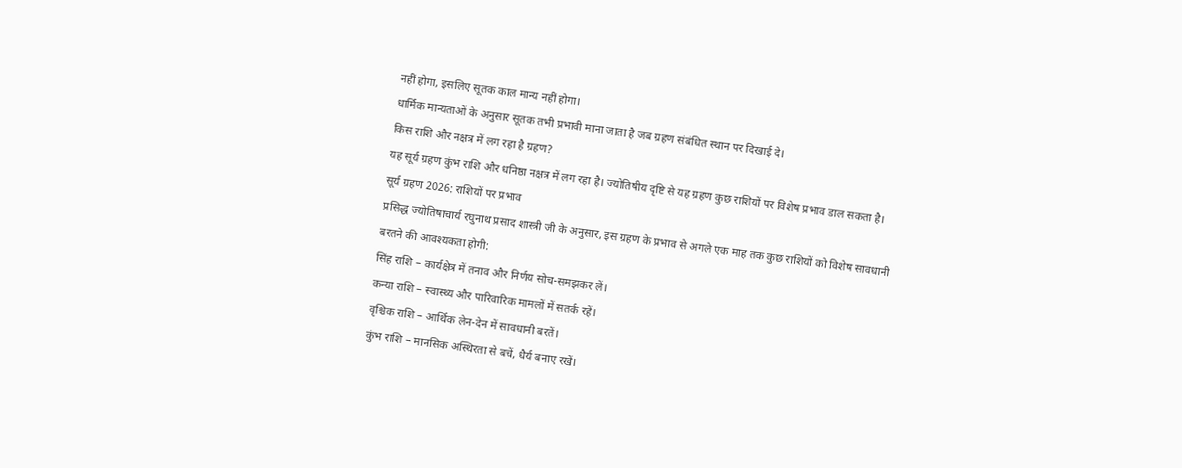नहीं होगा, इसलिए सूतक काल मान्य नहीं होगा।
धार्मिक मान्यताओं के अनुसार सूतक तभी प्रभावी माना जाता है जब ग्रहण संबंधित स्थान पर दिखाई दे।
किस राशि और नक्षत्र में लग रहा है ग्रहण?
यह सूर्य ग्रहण कुंभ राशि और धनिष्ठा नक्षत्र में लग रहा है। ज्योतिषीय दृष्टि से यह ग्रहण कुछ राशियों पर विशेष प्रभाव डाल सकता है।
सूर्य ग्रहण 2026: राशियों पर प्रभाव
प्रसिद्ध ज्योतिषाचार्य रघुनाथ प्रसाद शास्त्री जी के अनुसार, इस ग्रहण के प्रभाव से अगले एक माह तक कुछ राशियों को विशेष सावधानी बरतने की आवश्यकता होगी:
सिंह राशि – कार्यक्षेत्र में तनाव और निर्णय सोच-समझकर लें।
कन्या राशि – स्वास्थ्य और पारिवारिक मामलों में सतर्क रहें।
वृश्चिक राशि – आर्थिक लेन-देन में सावधानी बरतें।
कुंभ राशि – मानसिक अस्थिरता से बचें, धैर्य बनाए रखें।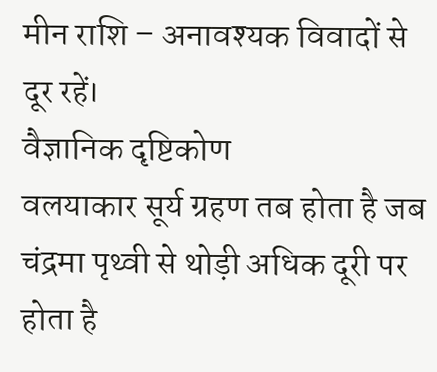मीन राशि – अनावश्यक विवादों से दूर रहें।
वैज्ञानिक दृष्टिकोण
वलयाकार सूर्य ग्रहण तब होता है जब चंद्रमा पृथ्वी से थोड़ी अधिक दूरी पर होता है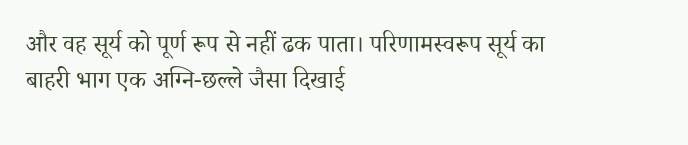और वह सूर्य को पूर्ण रूप से नहीं ढक पाता। परिणामस्वरूप सूर्य का बाहरी भाग एक अग्नि-छल्ले जैसा दिखाई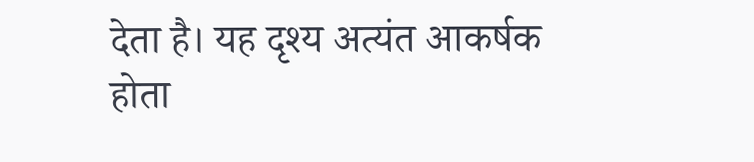देता है। यह दृश्य अत्यंत आकर्षक होता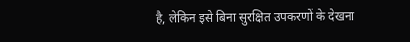है, लेकिन इसे बिना सुरक्षित उपकरणों के देखना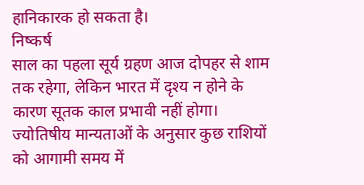हानिकारक हो सकता है।
निष्कर्ष
साल का पहला सूर्य ग्रहण आज दोपहर से शाम तक रहेगा, लेकिन भारत में दृश्य न होने के कारण सूतक काल प्रभावी नहीं होगा। ज्योतिषीय मान्यताओं के अनुसार कुछ राशियों को आगामी समय में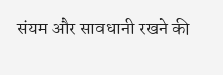संयम और सावधानी रखने की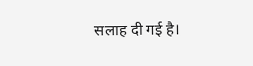सलाह दी गई है।